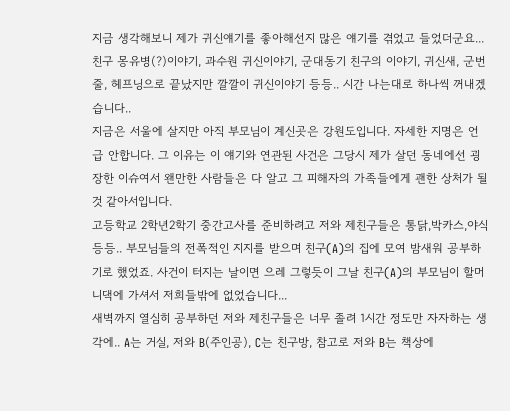지금 생각해보니 제가 귀신얘기를 좋아해선지 많은 얘기를 겪었고 들었더군요... 친구 몽유병(?)이야기, 과수원 귀신이야기, 군대동기 친구의 이야기, 귀신새, 군번줄, 헤프닝으로 끝났지만 깔깔이 귀신이야기 등등.. 시간 나는대로 하나씩 꺼내겠습니다..
지금은 서울에 살지만 아직 부모님이 계신곳은 강원도입니다. 자세한 지명은 언급 안합니다. 그 이유는 이 얘기와 연관된 사건은 그당시 제가 살던 동네에선 굉장한 이슈여서 왠만한 사람들은 다 알고 그 피해자의 가족들에게 괜한 상처가 될것 같아서입니다.
고등학교 2학년2학기 중간고사를 준비하려고 저와 제친구들은 통닭,박카스,야식등등.. 부모님들의 전폭적인 지지를 받으며 친구(A)의 집에 모여 밤새워 공부하기로 했었죠. 사건이 터지는 날이면 으레 그렇듯이 그날 친구(A)의 부모님이 할머니댁에 가셔서 저희들밖에 없었습니다...
새벽까지 열심히 공부하던 저와 제친구들은 너무 졸려 1시간 정도만 자자하는 생각에.. A는 거실, 저와 B(주인공), C는 친구방, 참고로 저와 B는 책상에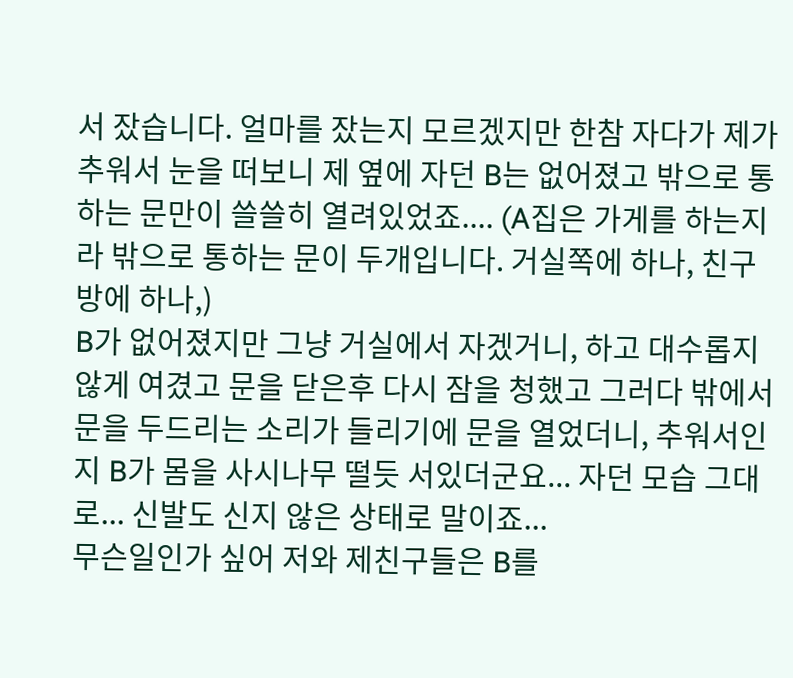서 잤습니다. 얼마를 잤는지 모르겠지만 한참 자다가 제가 추워서 눈을 떠보니 제 옆에 자던 B는 없어졌고 밖으로 통하는 문만이 쓸쓸히 열려있었죠.... (A집은 가게를 하는지라 밖으로 통하는 문이 두개입니다. 거실쪽에 하나, 친구방에 하나,)
B가 없어졌지만 그냥 거실에서 자겠거니, 하고 대수롭지 않게 여겼고 문을 닫은후 다시 잠을 청했고 그러다 밖에서 문을 두드리는 소리가 들리기에 문을 열었더니, 추워서인지 B가 몸을 사시나무 떨듯 서있더군요... 자던 모습 그대로... 신발도 신지 않은 상태로 말이죠...
무슨일인가 싶어 저와 제친구들은 B를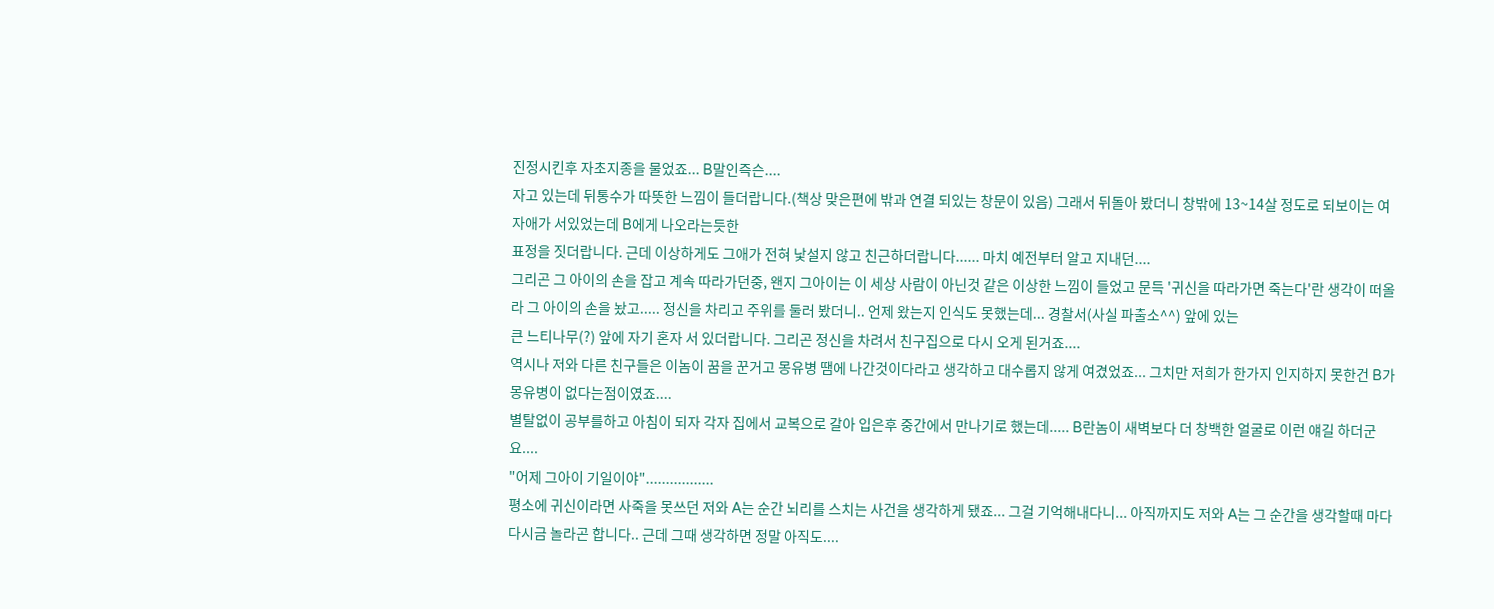진정시킨후 자초지종을 물었죠... B말인즉슨....
자고 있는데 뒤통수가 따뜻한 느낌이 들더랍니다.(책상 맞은편에 밖과 연결 되있는 창문이 있음) 그래서 뒤돌아 봤더니 창밖에 13~14살 정도로 되보이는 여자애가 서있었는데 B에게 나오라는듯한
표정을 짓더랍니다. 근데 이상하게도 그애가 전혀 낯설지 않고 친근하더랍니다...... 마치 예전부터 알고 지내던....
그리곤 그 아이의 손을 잡고 계속 따라가던중, 왠지 그아이는 이 세상 사람이 아닌것 같은 이상한 느낌이 들었고 문득 '귀신을 따라가면 죽는다'란 생각이 떠올라 그 아이의 손을 놨고..... 정신을 차리고 주위를 둘러 봤더니.. 언제 왔는지 인식도 못했는데... 경찰서(사실 파출소^^) 앞에 있는
큰 느티나무(?) 앞에 자기 혼자 서 있더랍니다. 그리곤 정신을 차려서 친구집으로 다시 오게 된거죠....
역시나 저와 다른 친구들은 이놈이 꿈을 꾼거고 몽유병 땜에 나간것이다라고 생각하고 대수롭지 않게 여겼었죠... 그치만 저희가 한가지 인지하지 못한건 B가 몽유병이 없다는점이였죠....
별탈없이 공부를하고 아침이 되자 각자 집에서 교복으로 갈아 입은후 중간에서 만나기로 했는데..... B란놈이 새벽보다 더 창백한 얼굴로 이런 얘길 하더군요....
"어제 그아이 기일이야".................
평소에 귀신이라면 사죽을 못쓰던 저와 A는 순간 뇌리를 스치는 사건을 생각하게 됐죠... 그걸 기억해내다니... 아직까지도 저와 A는 그 순간을 생각할때 마다 다시금 놀라곤 합니다.. 근데 그때 생각하면 정말 아직도....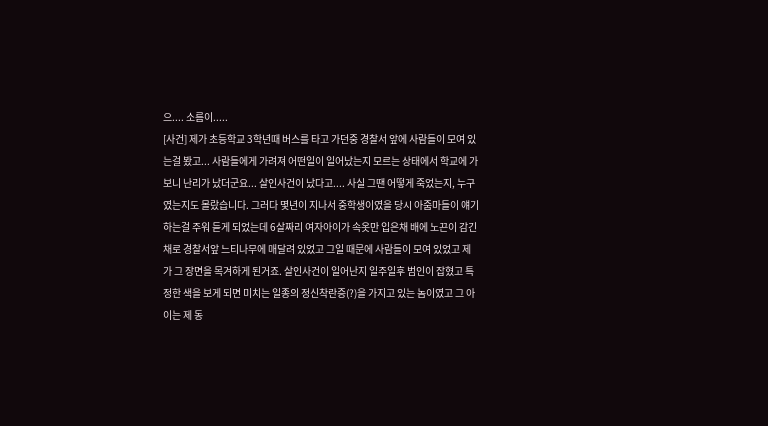으.... 소름이.....
[사건] 제가 초등학교 3학년때 버스를 타고 가던중 경찰서 앞에 사람들이 모여 있는걸 봤고... 사람들에게 가려져 어떤일이 일어났는지 모르는 상태에서 학교에 가보니 난리가 났더군요... 살인사건이 났다고.... 사실 그땐 어떻게 죽었는지, 누구였는지도 몰랐습니다. 그러다 몇년이 지나서 중학생이였을 당시 아줌마들이 얘기하는걸 주워 듣게 되었는데 6살짜리 여자아이가 속옷만 입은채 배에 노끈이 감긴채로 경찰서앞 느티나무에 매달려 있었고 그일 때문에 사람들이 모여 있었고 제가 그 장면을 목겨하게 된거죠. 살인사건이 일어난지 일주일후 범인이 잡혔고 특정한 색을 보게 되면 미치는 일종의 정신착란증(?)을 가지고 있는 놈이였고 그 아이는 제 동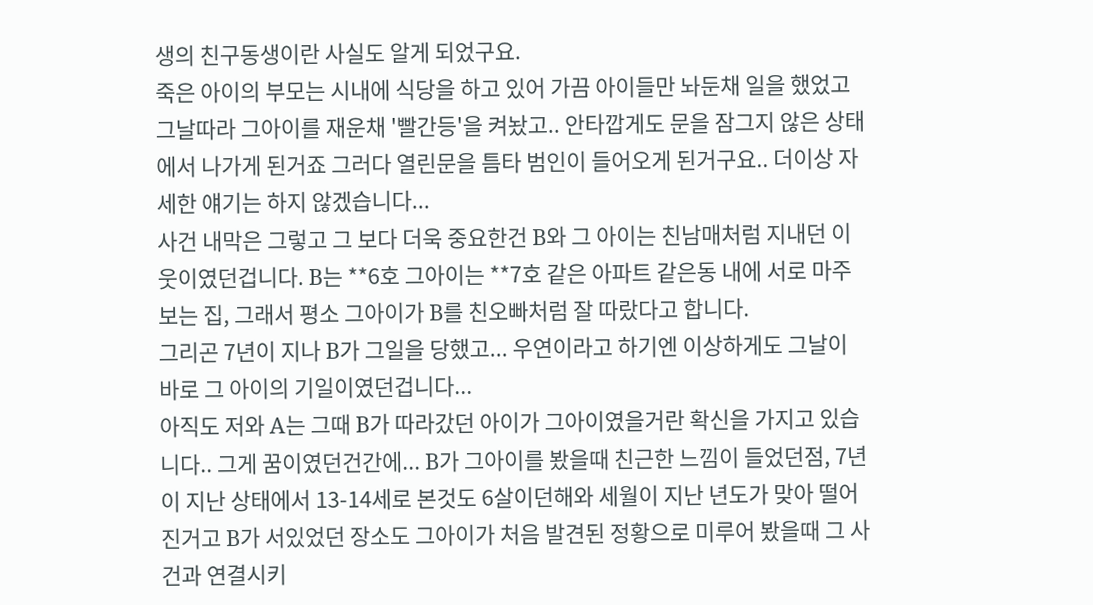생의 친구동생이란 사실도 알게 되었구요.
죽은 아이의 부모는 시내에 식당을 하고 있어 가끔 아이들만 놔둔채 일을 했었고 그날따라 그아이를 재운채 '빨간등'을 켜놨고.. 안타깝게도 문을 잠그지 않은 상태에서 나가게 된거죠 그러다 열린문을 틈타 범인이 들어오게 된거구요.. 더이상 자세한 얘기는 하지 않겠습니다...
사건 내막은 그렇고 그 보다 더욱 중요한건 B와 그 아이는 친남매처럼 지내던 이웃이였던겁니다. B는 **6호 그아이는 **7호 같은 아파트 같은동 내에 서로 마주보는 집, 그래서 평소 그아이가 B를 친오빠처럼 잘 따랐다고 합니다.
그리곤 7년이 지나 B가 그일을 당했고... 우연이라고 하기엔 이상하게도 그날이 바로 그 아이의 기일이였던겁니다...
아직도 저와 A는 그때 B가 따라갔던 아이가 그아이였을거란 확신을 가지고 있습니다.. 그게 꿈이였던건간에... B가 그아이를 봤을때 친근한 느낌이 들었던점, 7년이 지난 상태에서 13-14세로 본것도 6살이던해와 세월이 지난 년도가 맞아 떨어진거고 B가 서있었던 장소도 그아이가 처음 발견된 정황으로 미루어 봤을때 그 사건과 연결시키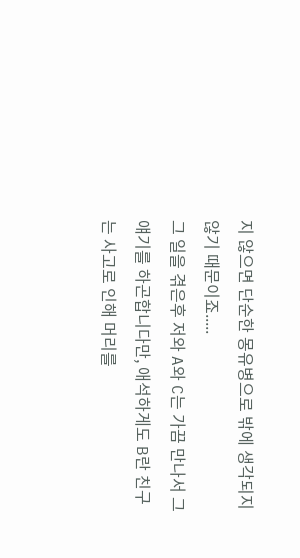지 않으면 단순한 몽유병으로 밖에 생각되지 않기 때문이죠.....
그 일을 겪은후 저와 A와 C는 가끔 만나서 그 얘기를 하곤합니다만, 애석하게도 B란 친구는 사고로 인해 머리를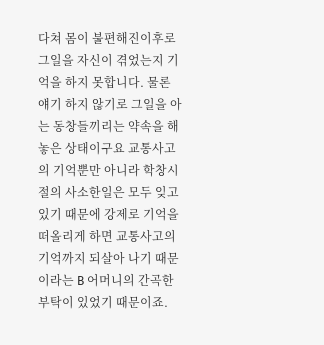다쳐 몸이 불편해진이후로 그일을 자신이 겪었는지 기억을 하지 못합니다. 물론 얘기 하지 않기로 그일을 아는 동창들끼리는 약속을 해놓은 상태이구요 교통사고의 기억뿐만 아니라 학창시절의 사소한일은 모두 잊고 있기 때문에 강제로 기억을 떠올리게 하면 교통사고의 기억까지 되살아 나기 때문이라는 B 어머니의 간곡한 부탁이 있었기 때문이죠.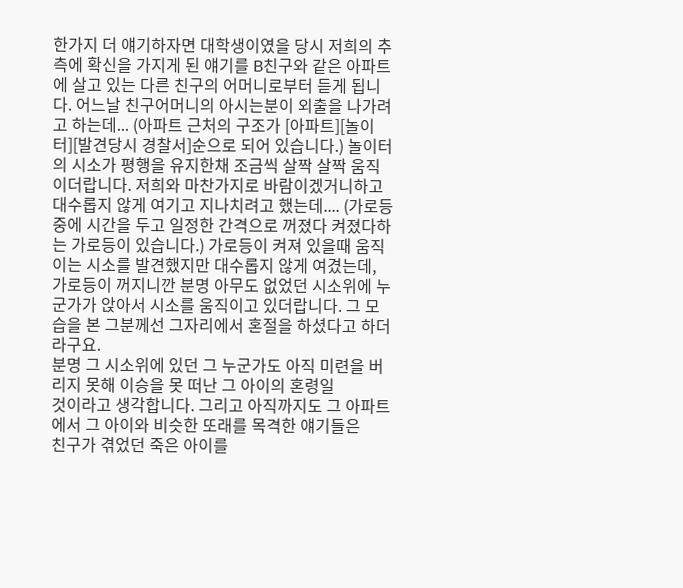한가지 더 얘기하자면 대학생이였을 당시 저희의 추측에 확신을 가지게 된 얘기를 B친구와 같은 아파트에 살고 있는 다른 친구의 어머니로부터 듣게 됩니다. 어느날 친구어머니의 아시는분이 외출을 나가려고 하는데... (아파트 근처의 구조가 [아파트][놀이터][발견당시 경찰서]순으로 되어 있습니다.) 놀이터의 시소가 평행을 유지한채 조금씩 살짝 살짝 움직이더랍니다. 저희와 마찬가지로 바람이겠거니하고 대수롭지 않게 여기고 지나치려고 했는데.... (가로등중에 시간을 두고 일정한 간격으로 꺼졌다 켜졌다하는 가로등이 있습니다.) 가로등이 켜져 있을때 움직이는 시소를 발견했지만 대수롭지 않게 여겼는데, 가로등이 꺼지니깐 분명 아무도 없었던 시소위에 누군가가 앉아서 시소를 움직이고 있더랍니다. 그 모습을 본 그분께선 그자리에서 혼절을 하셨다고 하더라구요.
분명 그 시소위에 있던 그 누군가도 아직 미련을 버리지 못해 이승을 못 떠난 그 아이의 혼령일
것이라고 생각합니다. 그리고 아직까지도 그 아파트에서 그 아이와 비슷한 또래를 목격한 얘기들은
친구가 겪었던 죽은 아이를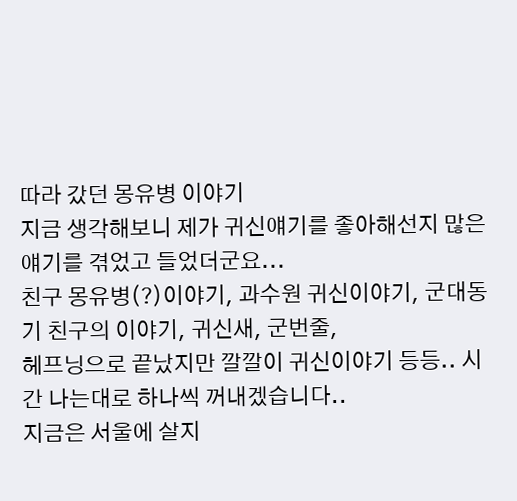따라 갔던 몽유병 이야기
지금 생각해보니 제가 귀신얘기를 좋아해선지 많은 얘기를 겪었고 들었더군요...
친구 몽유병(?)이야기, 과수원 귀신이야기, 군대동기 친구의 이야기, 귀신새, 군번줄,
헤프닝으로 끝났지만 깔깔이 귀신이야기 등등.. 시간 나는대로 하나씩 꺼내겠습니다..
지금은 서울에 살지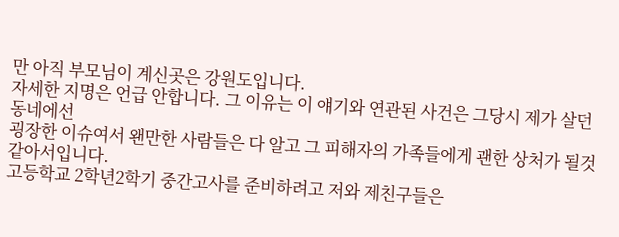만 아직 부모님이 계신곳은 강원도입니다.
자세한 지명은 언급 안합니다. 그 이유는 이 얘기와 연관된 사건은 그당시 제가 살던 동네에선
굉장한 이슈여서 왠만한 사람들은 다 알고 그 피해자의 가족들에게 괜한 상처가 될것 같아서입니다.
고등학교 2학년2학기 중간고사를 준비하려고 저와 제친구들은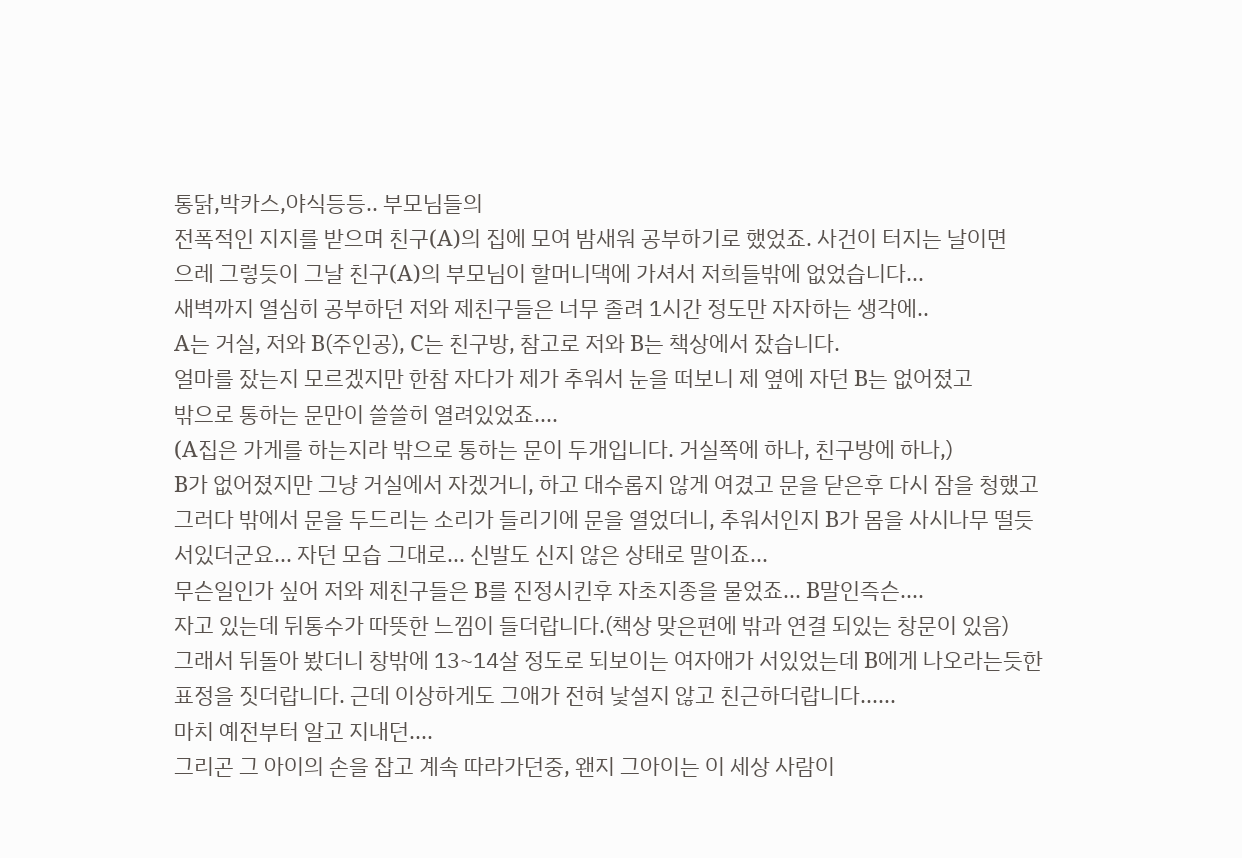통닭,박카스,야식등등.. 부모님들의
전폭적인 지지를 받으며 친구(A)의 집에 모여 밤새워 공부하기로 했었죠. 사건이 터지는 날이면
으레 그렇듯이 그날 친구(A)의 부모님이 할머니댁에 가셔서 저희들밖에 없었습니다...
새벽까지 열심히 공부하던 저와 제친구들은 너무 졸려 1시간 정도만 자자하는 생각에..
A는 거실, 저와 B(주인공), C는 친구방, 참고로 저와 B는 책상에서 잤습니다.
얼마를 잤는지 모르겠지만 한참 자다가 제가 추워서 눈을 떠보니 제 옆에 자던 B는 없어졌고
밖으로 통하는 문만이 쓸쓸히 열려있었죠....
(A집은 가게를 하는지라 밖으로 통하는 문이 두개입니다. 거실쪽에 하나, 친구방에 하나,)
B가 없어졌지만 그냥 거실에서 자겠거니, 하고 대수롭지 않게 여겼고 문을 닫은후 다시 잠을 청했고
그러다 밖에서 문을 두드리는 소리가 들리기에 문을 열었더니, 추워서인지 B가 몸을 사시나무 떨듯
서있더군요... 자던 모습 그대로... 신발도 신지 않은 상태로 말이죠...
무슨일인가 싶어 저와 제친구들은 B를 진정시킨후 자초지종을 물었죠... B말인즉슨....
자고 있는데 뒤통수가 따뜻한 느낌이 들더랍니다.(책상 맞은편에 밖과 연결 되있는 창문이 있음)
그래서 뒤돌아 봤더니 창밖에 13~14살 정도로 되보이는 여자애가 서있었는데 B에게 나오라는듯한
표정을 짓더랍니다. 근데 이상하게도 그애가 전혀 낯설지 않고 친근하더랍니다......
마치 예전부터 알고 지내던....
그리곤 그 아이의 손을 잡고 계속 따라가던중, 왠지 그아이는 이 세상 사람이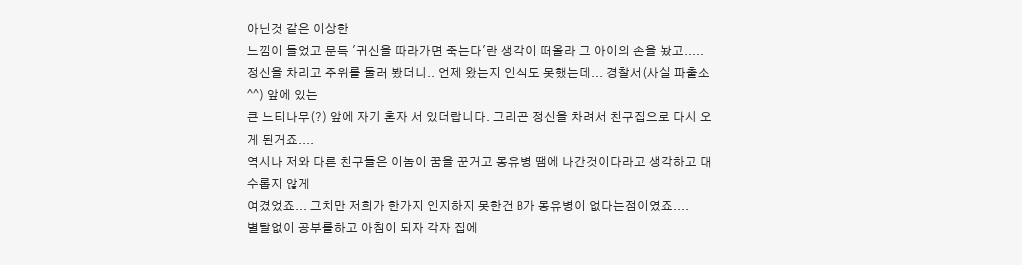아닌것 같은 이상한
느낌이 들었고 문득 '귀신을 따라가면 죽는다'란 생각이 떠올라 그 아이의 손을 놨고.....
정신을 차리고 주위를 둘러 봤더니.. 언제 왔는지 인식도 못했는데... 경찰서(사실 파출소^^) 앞에 있는
큰 느티나무(?) 앞에 자기 혼자 서 있더랍니다. 그리곤 정신을 차려서 친구집으로 다시 오게 된거죠....
역시나 저와 다른 친구들은 이놈이 꿈을 꾼거고 몽유병 땜에 나간것이다라고 생각하고 대수롭지 않게
여겼었죠... 그치만 저희가 한가지 인지하지 못한건 B가 몽유병이 없다는점이였죠....
별탈없이 공부를하고 아침이 되자 각자 집에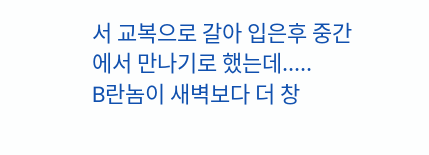서 교복으로 갈아 입은후 중간에서 만나기로 했는데.....
B란놈이 새벽보다 더 창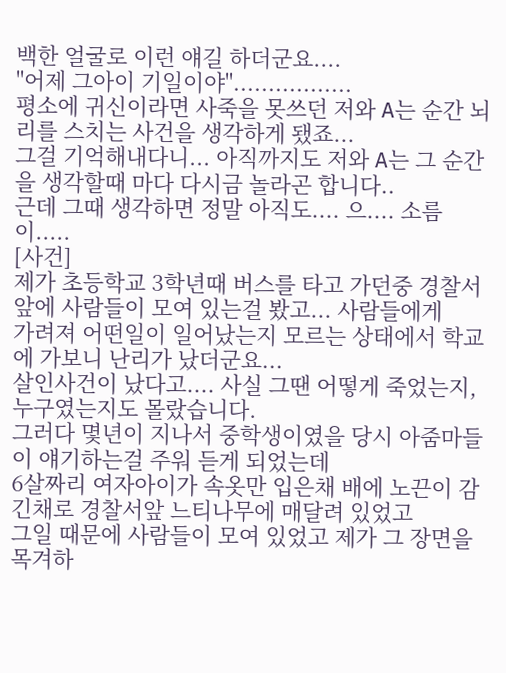백한 얼굴로 이런 얘길 하더군요....
"어제 그아이 기일이야".................
평소에 귀신이라면 사죽을 못쓰던 저와 A는 순간 뇌리를 스치는 사건을 생각하게 됐죠...
그걸 기억해내다니... 아직까지도 저와 A는 그 순간을 생각할때 마다 다시금 놀라곤 합니다..
근데 그때 생각하면 정말 아직도.... 으.... 소름이.....
[사건]
제가 초등학교 3학년때 버스를 타고 가던중 경찰서 앞에 사람들이 모여 있는걸 봤고... 사람들에게
가려져 어떤일이 일어났는지 모르는 상태에서 학교에 가보니 난리가 났더군요...
살인사건이 났다고.... 사실 그땐 어떻게 죽었는지, 누구였는지도 몰랐습니다.
그러다 몇년이 지나서 중학생이였을 당시 아줌마들이 얘기하는걸 주워 듣게 되었는데
6살짜리 여자아이가 속옷만 입은채 배에 노끈이 감긴채로 경찰서앞 느티나무에 매달려 있었고
그일 때문에 사람들이 모여 있었고 제가 그 장면을 목겨하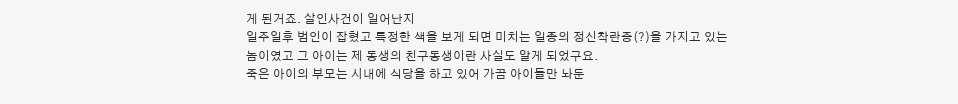게 된거죠. 살인사건이 일어난지
일주일후 범인이 잡혔고 특정한 색을 보게 되면 미치는 일종의 정신착란증(?)을 가지고 있는
놈이였고 그 아이는 제 동생의 친구동생이란 사실도 알게 되었구요.
죽은 아이의 부모는 시내에 식당을 하고 있어 가끔 아이들만 놔둔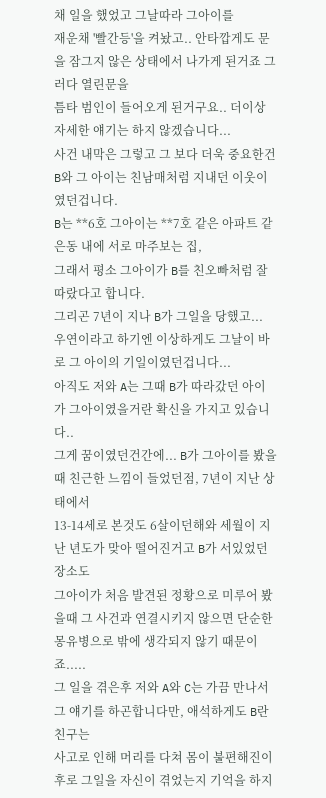채 일을 했었고 그날따라 그아이를
재운채 '빨간등'을 켜놨고.. 안타깝게도 문을 잠그지 않은 상태에서 나가게 된거죠 그러다 열린문을
틈타 범인이 들어오게 된거구요.. 더이상 자세한 얘기는 하지 않겠습니다...
사건 내막은 그렇고 그 보다 더욱 중요한건 B와 그 아이는 친남매처럼 지내던 이웃이였던겁니다.
B는 **6호 그아이는 **7호 같은 아파트 같은동 내에 서로 마주보는 집,
그래서 평소 그아이가 B를 친오빠처럼 잘 따랐다고 합니다.
그리곤 7년이 지나 B가 그일을 당했고...
우연이라고 하기엔 이상하게도 그날이 바로 그 아이의 기일이였던겁니다...
아직도 저와 A는 그때 B가 따라갔던 아이가 그아이였을거란 확신을 가지고 있습니다..
그게 꿈이였던건간에... B가 그아이를 봤을때 친근한 느낌이 들었던점, 7년이 지난 상태에서
13-14세로 본것도 6살이던해와 세월이 지난 년도가 맞아 떨어진거고 B가 서있었던 장소도
그아이가 처음 발견된 정황으로 미루어 봤을때 그 사건과 연결시키지 않으면 단순한
몽유병으로 밖에 생각되지 않기 때문이죠.....
그 일을 겪은후 저와 A와 C는 가끔 만나서 그 얘기를 하곤합니다만, 애석하게도 B란 친구는
사고로 인해 머리를 다쳐 몸이 불편해진이후로 그일을 자신이 겪었는지 기억을 하지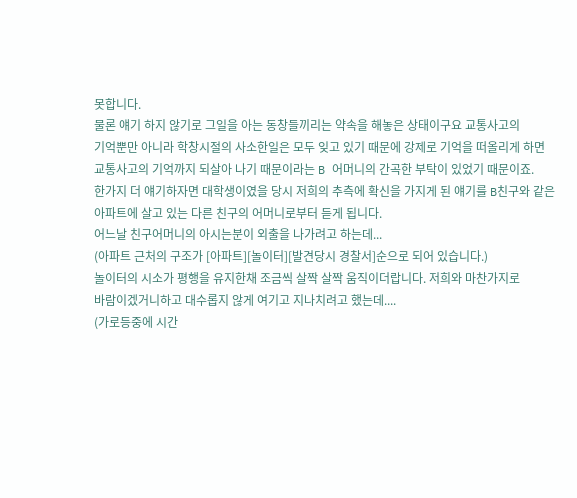못합니다.
물론 얘기 하지 않기로 그일을 아는 동창들끼리는 약속을 해놓은 상태이구요 교통사고의
기억뿐만 아니라 학창시절의 사소한일은 모두 잊고 있기 때문에 강제로 기억을 떠올리게 하면
교통사고의 기억까지 되살아 나기 때문이라는 B 어머니의 간곡한 부탁이 있었기 때문이죠.
한가지 더 얘기하자면 대학생이였을 당시 저희의 추측에 확신을 가지게 된 얘기를 B친구와 같은
아파트에 살고 있는 다른 친구의 어머니로부터 듣게 됩니다.
어느날 친구어머니의 아시는분이 외출을 나가려고 하는데...
(아파트 근처의 구조가 [아파트][놀이터][발견당시 경찰서]순으로 되어 있습니다.)
놀이터의 시소가 평행을 유지한채 조금씩 살짝 살짝 움직이더랍니다. 저희와 마찬가지로
바람이겠거니하고 대수롭지 않게 여기고 지나치려고 했는데....
(가로등중에 시간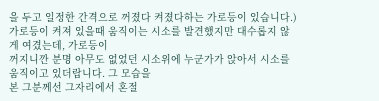을 두고 일정한 간격으로 꺼졌다 켜졌다하는 가로등이 있습니다.)
가로등이 켜져 있을때 움직이는 시소를 발견했지만 대수롭지 않게 여겼는데, 가로등이
꺼지니깐 분명 아무도 없었던 시소위에 누군가가 앉아서 시소를 움직이고 있더랍니다. 그 모습을
본 그분께선 그자리에서 혼절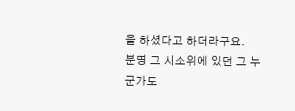을 하셨다고 하더라구요.
분명 그 시소위에 있던 그 누군가도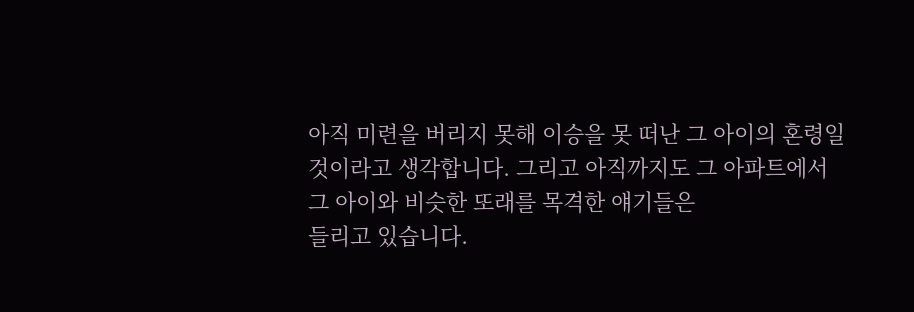아직 미련을 버리지 못해 이승을 못 떠난 그 아이의 혼령일
것이라고 생각합니다. 그리고 아직까지도 그 아파트에서 그 아이와 비슷한 또래를 목격한 얘기들은
들리고 있습니다.